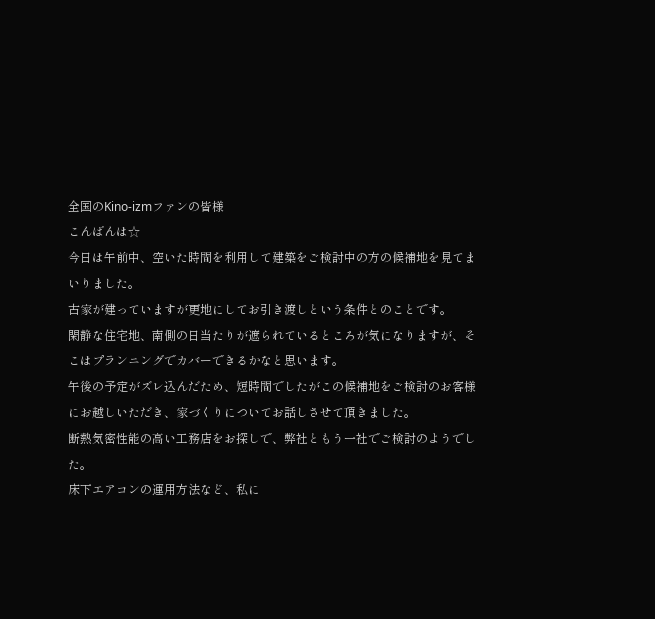全国のKino-izmファンの皆様
こんばんは☆
今日は午前中、空いた時間を利用して建築をご検討中の方の候補地を見てまいりました。
古家が建っていますが更地にしてお引き渡しという条件とのことです。
閑静な住宅地、南側の日当たりが遮られているところが気になりますが、そこはプランニングでカバーできるかなと思います。
午後の予定がズレ込んだため、短時間でしたがこの候補地をご検討のお客様にお越しいただき、家づくりについてお話しさせて頂きました。
断熱気密性能の高い工務店をお探しで、弊社ともう一社でご検討のようでした。
床下エアコンの運用方法など、私に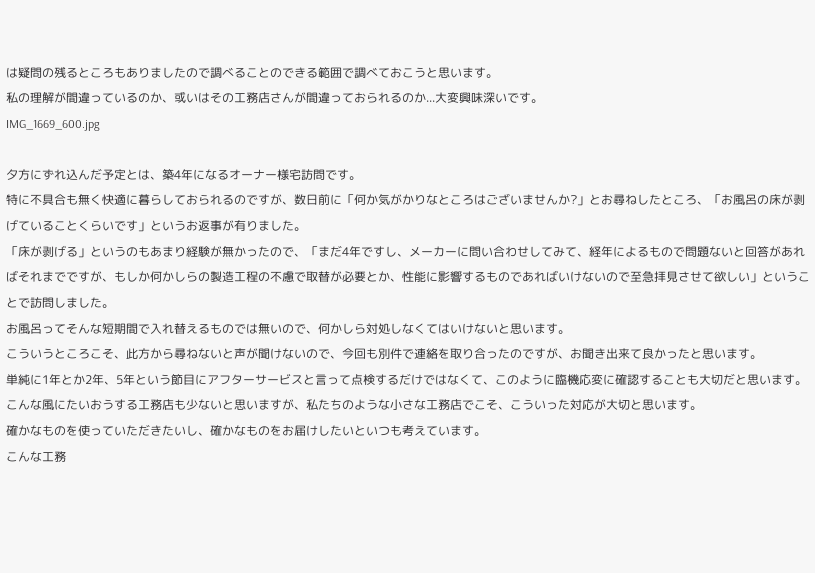は疑問の残るところもありましたので調べることのできる範囲で調べておこうと思います。
私の理解が間違っているのか、或いはその工務店さんが間違っておられるのか...大変興味深いです。
IMG_1669_600.jpg

夕方にずれ込んだ予定とは、築4年になるオーナー様宅訪問です。
特に不具合も無く快適に暮らしておられるのですが、数日前に「何か気がかりなところはございませんか?」とお尋ねしたところ、「お風呂の床が剥げていることくらいです」というお返事が有りました。
「床が剥げる」というのもあまり経験が無かったので、「まだ4年ですし、メーカーに問い合わせしてみて、経年によるもので問題ないと回答があればそれまでですが、もしか何かしらの製造工程の不慮で取替が必要とか、性能に影響するものであればいけないので至急拝見させて欲しい」ということで訪問しました。
お風呂ってそんな短期間で入れ替えるものでは無いので、何かしら対処しなくてはいけないと思います。
こういうところこそ、此方から尋ねないと声が聞けないので、今回も別件で連絡を取り合ったのですが、お聞き出来て良かったと思います。
単純に1年とか2年、5年という節目にアフターサービスと言って点検するだけではなくて、このように臨機応変に確認することも大切だと思います。
こんな風にたいおうする工務店も少ないと思いますが、私たちのような小さな工務店でこそ、こういった対応が大切と思います。
確かなものを使っていただきたいし、確かなものをお届けしたいといつも考えています。
こんな工務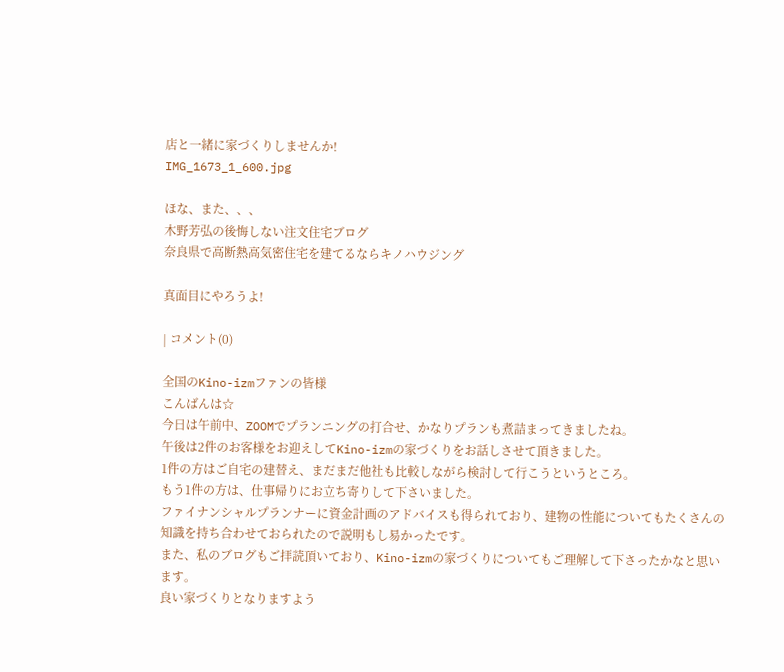店と一緒に家づくりしませんか!
IMG_1673_1_600.jpg

ほな、また、、、
木野芳弘の後悔しない注文住宅ブログ
奈良県で高断熱高気密住宅を建てるならキノハウジング

真面目にやろうよ!

| コメント(0)

全国のKino-izmファンの皆様
こんばんは☆
今日は午前中、ZOOMでプランニングの打合せ、かなりプランも煮詰まってきましたね。
午後は2件のお客様をお迎えしてKino-izmの家づくりをお話しさせて頂きました。
1件の方はご自宅の建替え、まだまだ他社も比較しながら検討して行こうというところ。
もう1件の方は、仕事帰りにお立ち寄りして下さいました。
ファイナンシャルプランナーに資金計画のアドバイスも得られており、建物の性能についてもたくさんの知識を持ち合わせておられたので説明もし易かったです。
また、私のブログもご拝読頂いており、Kino-izmの家づくりについてもご理解して下さったかなと思います。
良い家づくりとなりますよう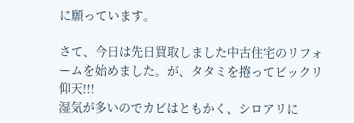に願っています。

さて、今日は先日買取しました中古住宅のリフォームを始めました。が、タタミを捲ってビックリ仰天!!!
湿気が多いのでカビはともかく、シロアリに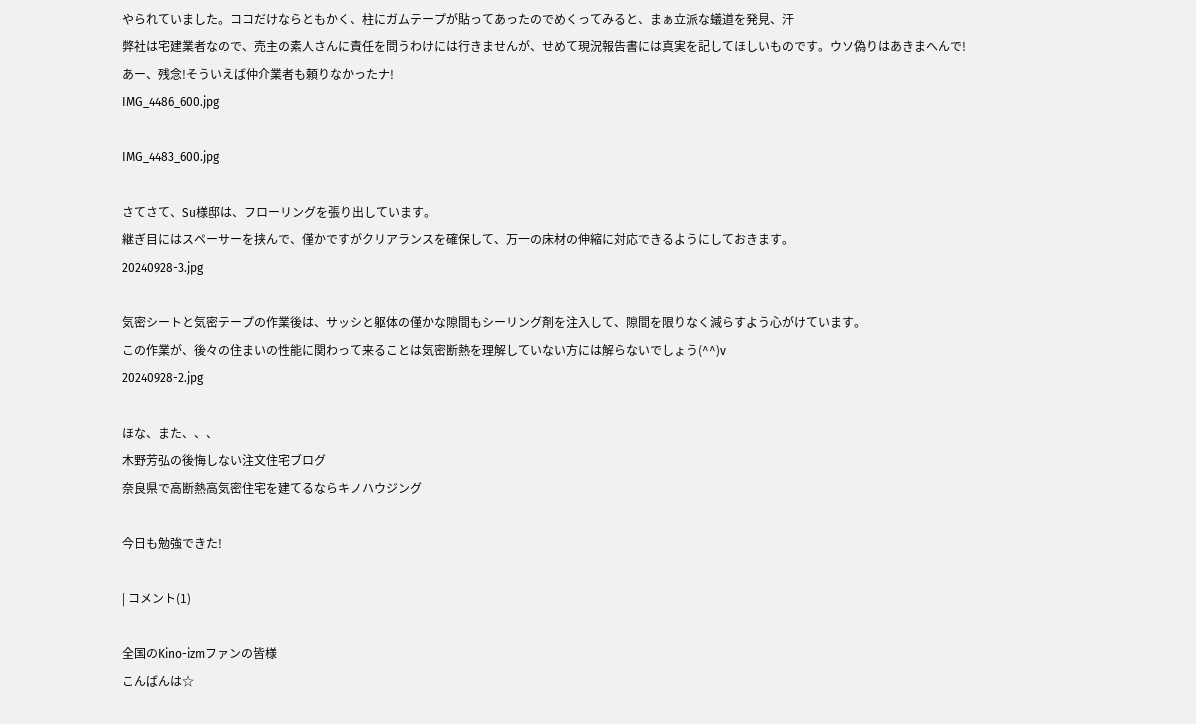やられていました。ココだけならともかく、柱にガムテープが貼ってあったのでめくってみると、まぁ立派な蟻道を発見、汗
弊社は宅建業者なので、売主の素人さんに責任を問うわけには行きませんが、せめて現況報告書には真実を記してほしいものです。ウソ偽りはあきまへんで!
あー、残念!そういえば仲介業者も頼りなかったナ!
IMG_4486_600.jpg

IMG_4483_600.jpg

さてさて、Su様邸は、フローリングを張り出しています。
継ぎ目にはスペーサーを挟んで、僅かですがクリアランスを確保して、万一の床材の伸縮に対応できるようにしておきます。
20240928-3.jpg

気密シートと気密テープの作業後は、サッシと躯体の僅かな隙間もシーリング剤を注入して、隙間を限りなく減らすよう心がけています。
この作業が、後々の住まいの性能に関わって来ることは気密断熱を理解していない方には解らないでしょう(^^)v
20240928-2.jpg

ほな、また、、、
木野芳弘の後悔しない注文住宅ブログ
奈良県で高断熱高気密住宅を建てるならキノハウジング

今日も勉強できた!

| コメント(1)

全国のKino-izmファンの皆様
こんばんは☆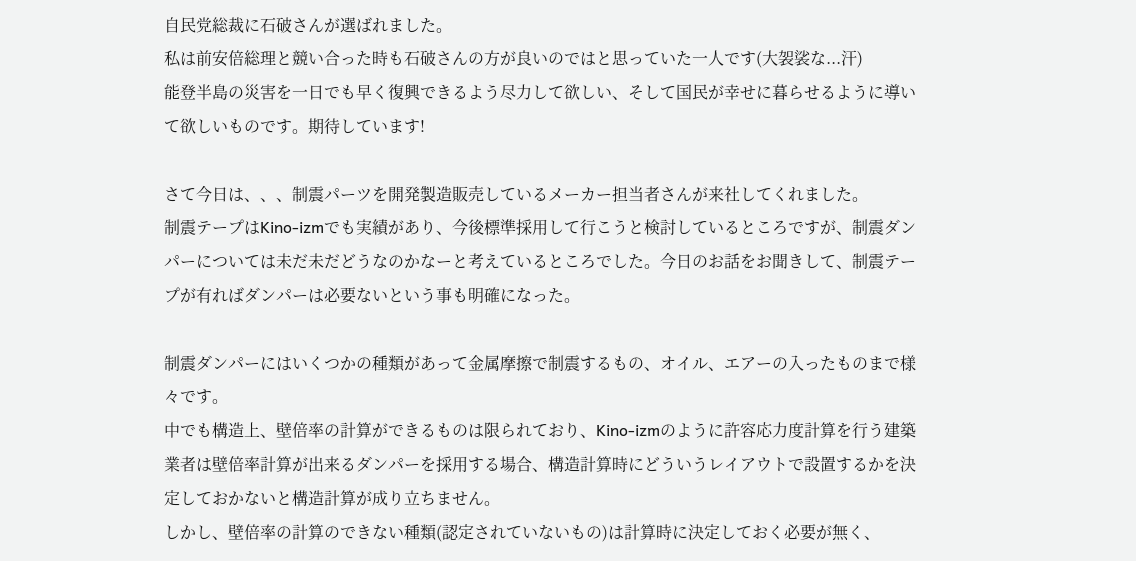自民党総裁に石破さんが選ばれました。
私は前安倍総理と競い合った時も石破さんの方が良いのではと思っていた一人です(大袈裟な...汗)
能登半島の災害を一日でも早く復興できるよう尽力して欲しい、そして国民が幸せに暮らせるように導いて欲しいものです。期待しています!

さて今日は、、、制震パーツを開発製造販売しているメーカー担当者さんが来社してくれました。
制震テープはKino-izmでも実績があり、今後標準採用して行こうと検討しているところですが、制震ダンパーについては未だ未だどうなのかなーと考えているところでした。今日のお話をお聞きして、制震テープが有ればダンパーは必要ないという事も明確になった。

制震ダンパーにはいくつかの種類があって金属摩擦で制震するもの、オイル、エアーの入ったものまで様々です。
中でも構造上、壁倍率の計算ができるものは限られており、Kino-izmのように許容応力度計算を行う建築業者は壁倍率計算が出来るダンパーを採用する場合、構造計算時にどういうレイアウトで設置するかを決定しておかないと構造計算が成り立ちません。
しかし、壁倍率の計算のできない種類(認定されていないもの)は計算時に決定しておく必要が無く、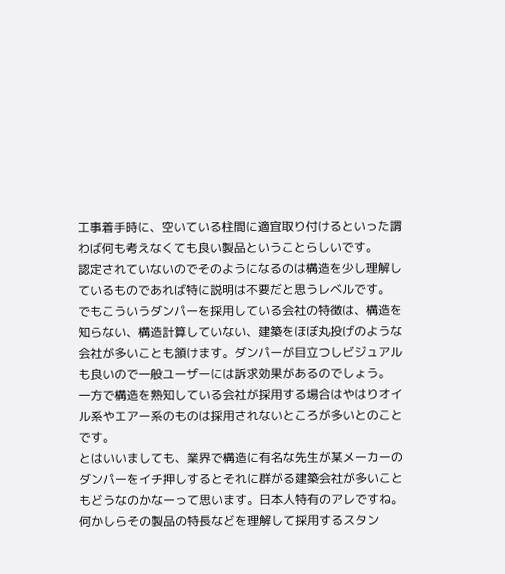工事着手時に、空いている柱間に適宜取り付けるといった謂わば何も考えなくても良い製品ということらしいです。
認定されていないのでそのようになるのは構造を少し理解しているものであれば特に説明は不要だと思うレベルです。
でもこういうダンパーを採用している会社の特徴は、構造を知らない、構造計算していない、建築をほぼ丸投げのような会社が多いことも頷けます。ダンパーが目立つしビジュアルも良いので一般ユーザーには訴求効果があるのでしょう。
一方で構造を熟知している会社が採用する場合はやはりオイル系やエアー系のものは採用されないところが多いとのことです。
とはいいましても、業界で構造に有名な先生が某メーカーのダンパーをイチ押しするとそれに群がる建築会社が多いこともどうなのかなーって思います。日本人特有のアレですね。
何かしらその製品の特長などを理解して採用するスタン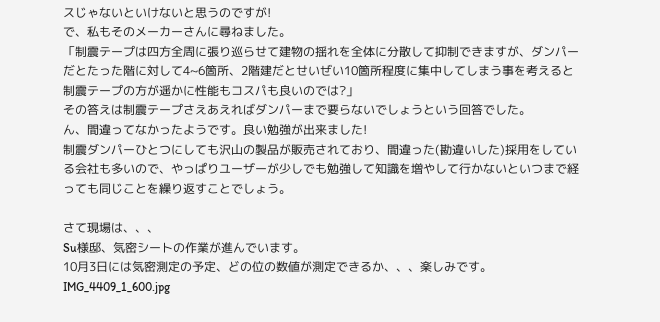スじゃないといけないと思うのですが!
で、私もそのメーカーさんに尋ねました。
「制震テープは四方全周に張り巡らせて建物の揺れを全体に分散して抑制できますが、ダンパーだとたった階に対して4~6箇所、2階建だとせいぜい10箇所程度に集中してしまう事を考えると制震テープの方が遥かに性能もコスパも良いのでは?」
その答えは制震テープさえあえればダンパーまで要らないでしょうという回答でした。
ん、間違ってなかったようです。良い勉強が出来ました!
制震ダンパーひとつにしても沢山の製品が販売されており、間違った(勘違いした)採用をしている会社も多いので、やっぱりユーザーが少しでも勉強して知識を増やして行かないといつまで経っても同じことを繰り返すことでしょう。

さて現場は、、、
Su様邸、気密シートの作業が進んでいます。
10月3日には気密測定の予定、どの位の数値が測定できるか、、、楽しみです。
IMG_4409_1_600.jpg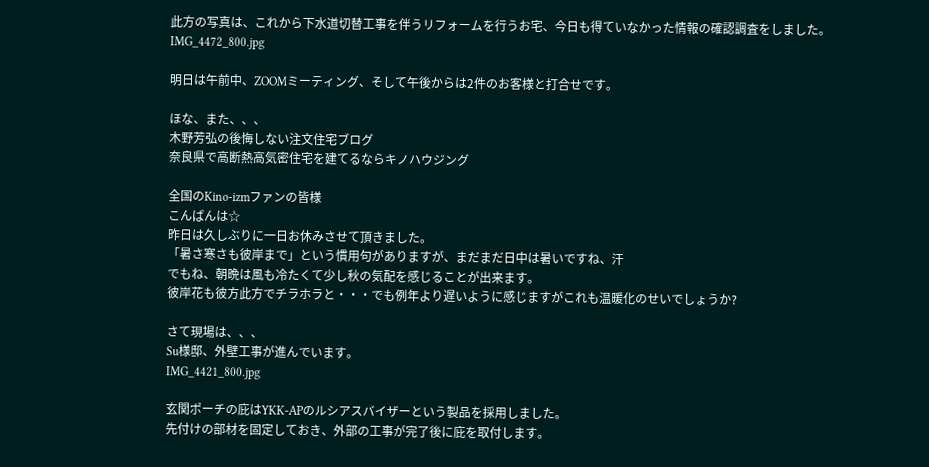此方の写真は、これから下水道切替工事を伴うリフォームを行うお宅、今日も得ていなかった情報の確認調査をしました。
IMG_4472_800.jpg

明日は午前中、ZOOMミーティング、そして午後からは2件のお客様と打合せです。

ほな、また、、、
木野芳弘の後悔しない注文住宅ブログ
奈良県で高断熱高気密住宅を建てるならキノハウジング

全国のKino-izmファンの皆様
こんばんは☆
昨日は久しぶりに一日お休みさせて頂きました。
「暑さ寒さも彼岸まで」という慣用句がありますが、まだまだ日中は暑いですね、汗
でもね、朝晩は風も冷たくて少し秋の気配を感じることが出来ます。
彼岸花も彼方此方でチラホラと・・・でも例年より遅いように感じますがこれも温暖化のせいでしょうか?

さて現場は、、、
Su様邸、外壁工事が進んでいます。
IMG_4421_800.jpg

玄関ポーチの庇はYKK-APのルシアスバイザーという製品を採用しました。
先付けの部材を固定しておき、外部の工事が完了後に庇を取付します。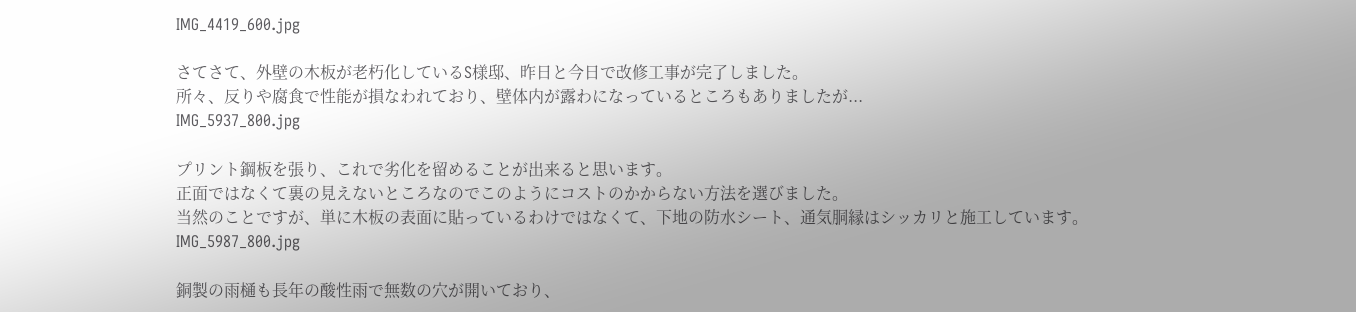IMG_4419_600.jpg

さてさて、外壁の木板が老朽化しているS様邸、昨日と今日で改修工事が完了しました。
所々、反りや腐食で性能が損なわれており、壁体内が露わになっているところもありましたが...
IMG_5937_800.jpg

プリント鋼板を張り、これで劣化を留めることが出来ると思います。
正面ではなくて裏の見えないところなのでこのようにコストのかからない方法を選びました。
当然のことですが、単に木板の表面に貼っているわけではなくて、下地の防水シート、通気胴縁はシッカリと施工しています。
IMG_5987_800.jpg

銅製の雨樋も長年の酸性雨で無数の穴が開いており、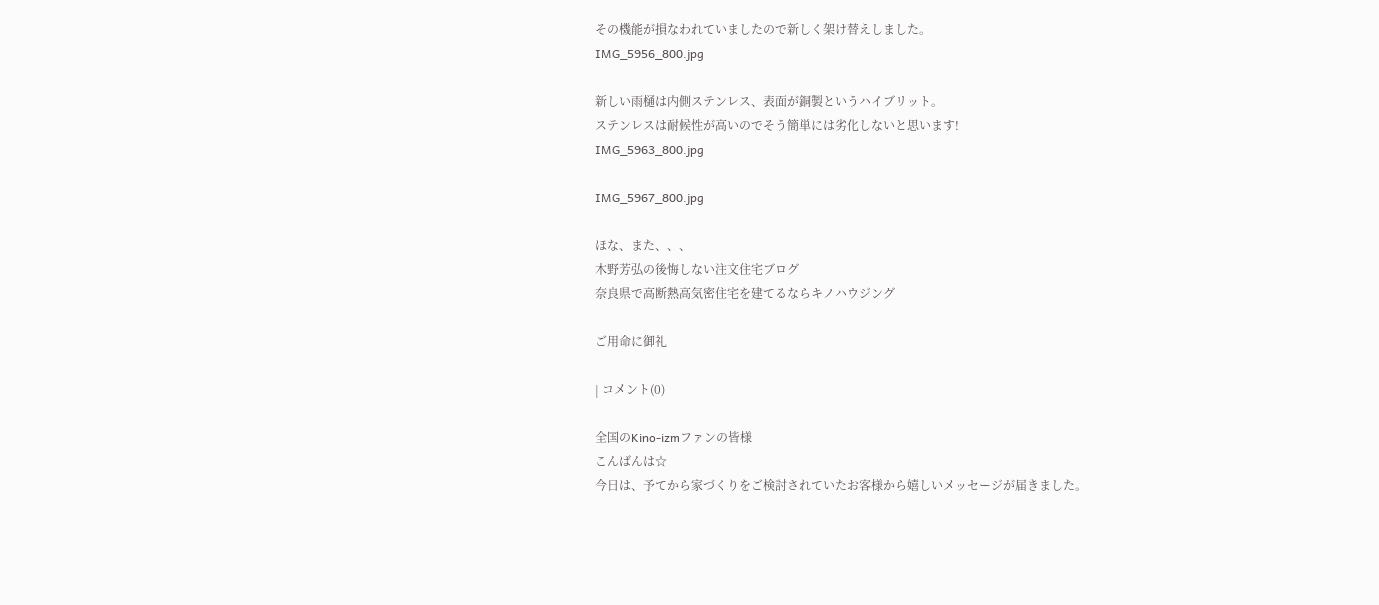その機能が損なわれていましたので新しく架け替えしました。
IMG_5956_800.jpg

新しい雨樋は内側ステンレス、表面が銅製というハイブリット。
ステンレスは耐候性が高いのでそう簡単には劣化しないと思います!
IMG_5963_800.jpg

IMG_5967_800.jpg

ほな、また、、、
木野芳弘の後悔しない注文住宅ブログ
奈良県で高断熱高気密住宅を建てるならキノハウジング

ご用命に御礼

| コメント(0)

全国のKino-izmファンの皆様
こんばんは☆
今日は、予てから家づくりをご検討されていたお客様から嬉しいメッセージが届きました。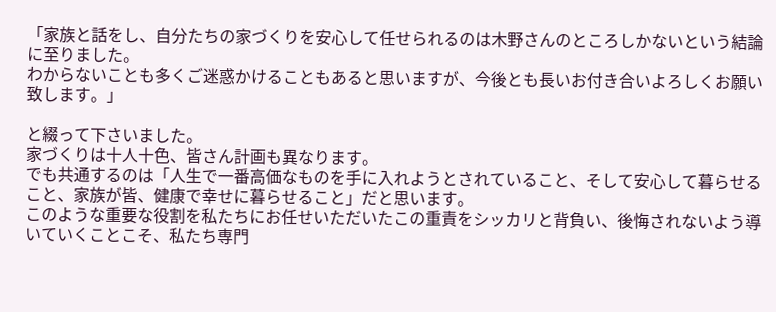「家族と話をし、自分たちの家づくりを安心して任せられるのは木野さんのところしかないという結論に至りました。
わからないことも多くご迷惑かけることもあると思いますが、今後とも長いお付き合いよろしくお願い致します。」

と綴って下さいました。
家づくりは十人十色、皆さん計画も異なります。
でも共通するのは「人生で一番高価なものを手に入れようとされていること、そして安心して暮らせること、家族が皆、健康で幸せに暮らせること」だと思います。
このような重要な役割を私たちにお任せいただいたこの重責をシッカリと背負い、後悔されないよう導いていくことこそ、私たち専門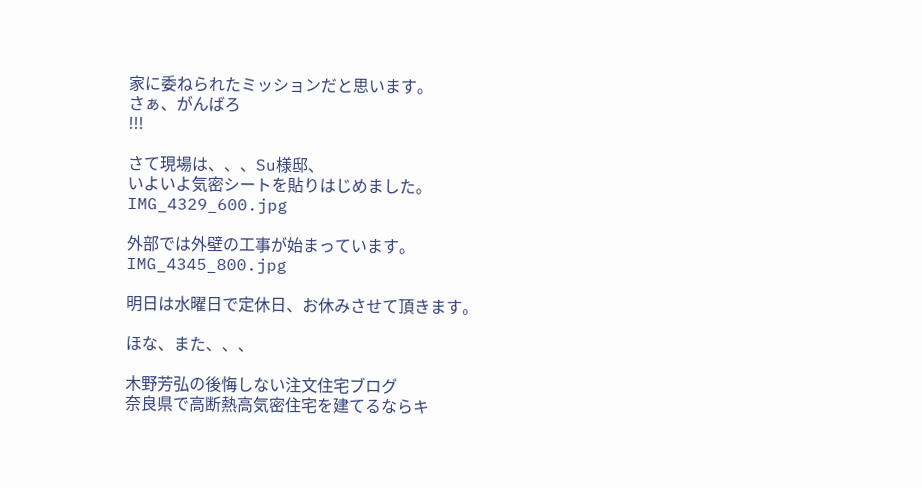家に委ねられたミッションだと思います。
さぁ、がんばろ
!!!

さて現場は、、、Su様邸、
いよいよ気密シートを貼りはじめました。
IMG_4329_600.jpg

外部では外壁の工事が始まっています。
IMG_4345_800.jpg

明日は水曜日で定休日、お休みさせて頂きます。

ほな、また、、、

木野芳弘の後悔しない注文住宅ブログ
奈良県で高断熱高気密住宅を建てるならキ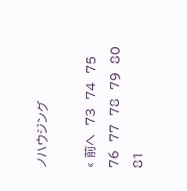ノハウジング

« 前へ  73  74  75  76  77  78  79  80  81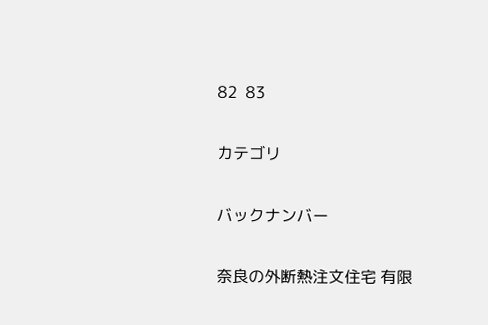82  83

カテゴリ

バックナンバー

奈良の外断熱注文住宅 有限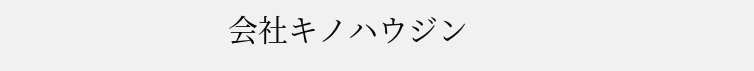会社キノハウジン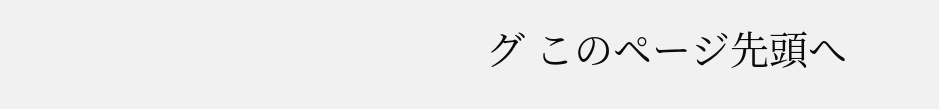グ このページ先頭へ